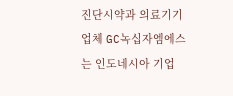진단시약과 의료기기업체 GC녹십자엠에스는 인도네시아 기업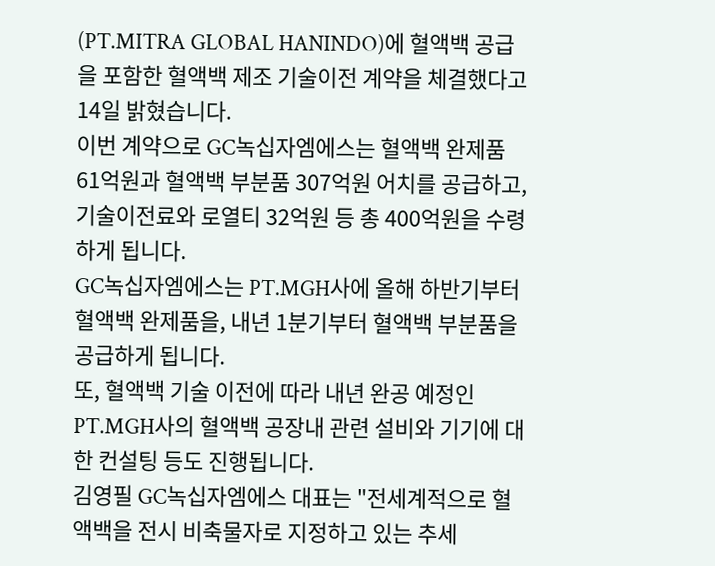(PT.MITRA GLOBAL HANINDO)에 혈액백 공급을 포함한 혈액백 제조 기술이전 계약을 체결했다고 14일 밝혔습니다.
이번 계약으로 GC녹십자엠에스는 혈액백 완제품 61억원과 혈액백 부분품 307억원 어치를 공급하고, 기술이전료와 로열티 32억원 등 총 400억원을 수령하게 됩니다.
GC녹십자엠에스는 PT.MGH사에 올해 하반기부터 혈액백 완제품을, 내년 1분기부터 혈액백 부분품을 공급하게 됩니다.
또, 혈액백 기술 이전에 따라 내년 완공 예정인 PT.MGH사의 혈액백 공장내 관련 설비와 기기에 대한 컨설팅 등도 진행됩니다.
김영필 GC녹십자엠에스 대표는 "전세계적으로 혈액백을 전시 비축물자로 지정하고 있는 추세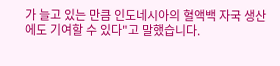가 늘고 있는 만큼 인도네시아의 혈액백 자국 생산에도 기여할 수 있다"고 말했습니다.